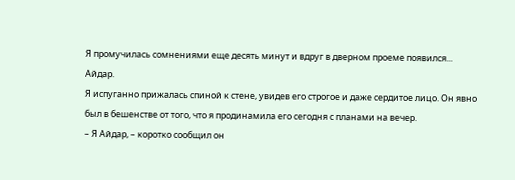Я промучилась сомнениями еще десять минут и вдруг в дверном проеме появился... Айдар.
Я испуганно прижалась спиной к стене, увидев его строгое и даже сердитое лицо. Он явно был в бешенстве от того, что я продинамила его сегодня с планами на вечер.
– Я Айдар, – коротко сообщил он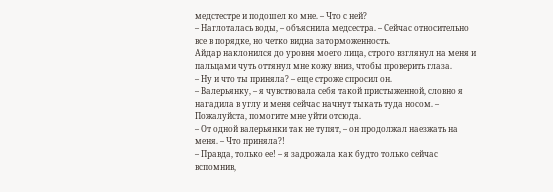медстестре и подошел ко мне. – Что с ней?
– Наглоталась воды, – объяснила медсестра. – Сейчас относительно все в порядке, но четко видна заторможенность.
Айдар наклонился до уровня моего лица, строго взглянул на меня и пальцами чуть оттянул мне кожу вниз, чтобы проверить глаза.
– Ну и что ты приняла? – еще строже спросил он.
– Валерьянку, – я чувствовала себя такой пристыженной, словно я нагадила в углу и меня сейчас начнут тыкать туда носом. – Пожалуйста, помогите мне уйти отсюда.
– От одной валерьянки так не тупят, – он продолжал наезжать на меня. – Что приняла?!
– Правда, только ее! – я задрожала как будто только сейчас вспомнив,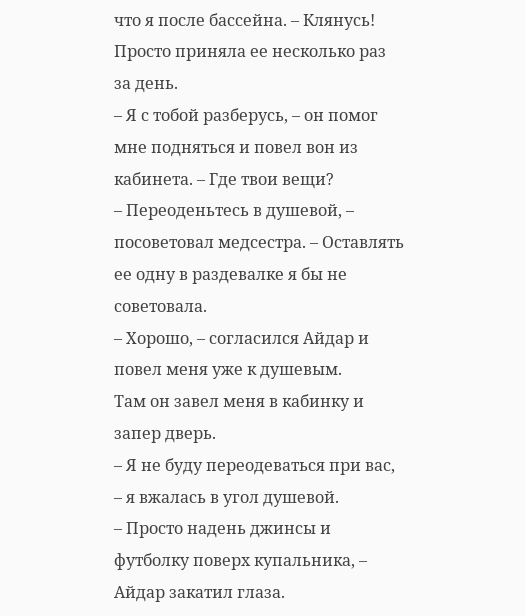что я после бассейна. – Клянусь! Просто приняла ее несколько раз за день.
– Я с тобой разберусь, – он помог мне подняться и повел вон из кабинета. – Где твои вещи?
– Переоденьтесь в душевой, – посоветовал медсестра. – Оставлять ее одну в раздевалке я бы не советовала.
– Хорошо, – согласился Айдар и повел меня уже к душевым.
Там он завел меня в кабинку и запер дверь.
– Я не буду переодеваться при вас, – я вжалась в угол душевой.
– Просто надень джинсы и футболку поверх купальника, – Айдар закатил глаза.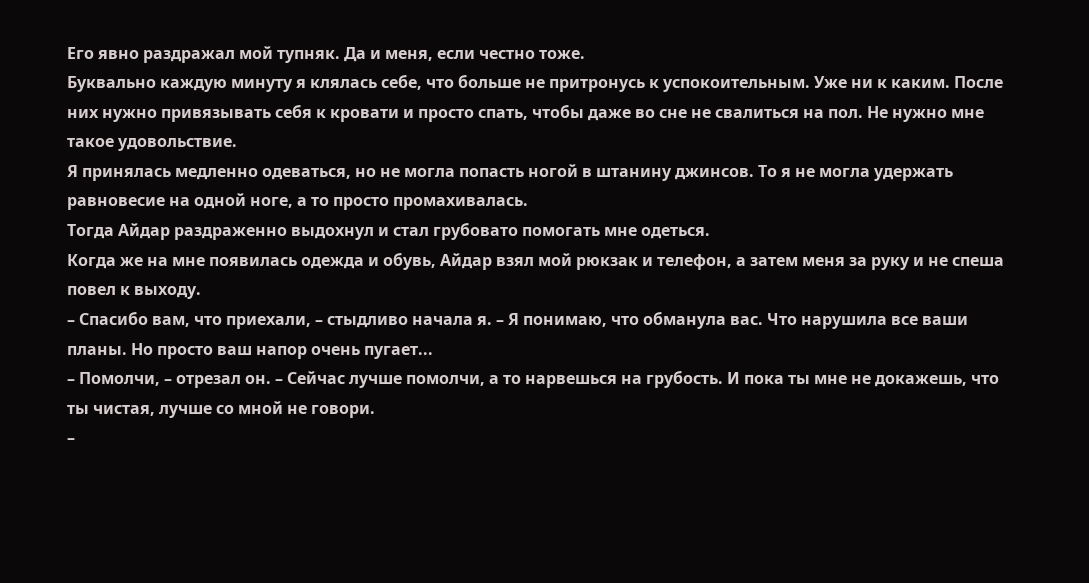Его явно раздражал мой тупняк. Да и меня, если честно тоже.
Буквально каждую минуту я клялась себе, что больше не притронусь к успокоительным. Уже ни к каким. После них нужно привязывать себя к кровати и просто спать, чтобы даже во сне не свалиться на пол. Не нужно мне такое удовольствие.
Я принялась медленно одеваться, но не могла попасть ногой в штанину джинсов. То я не могла удержать равновесие на одной ноге, а то просто промахивалась.
Тогда Айдар раздраженно выдохнул и стал грубовато помогать мне одеться.
Когда же на мне появилась одежда и обувь, Айдар взял мой рюкзак и телефон, а затем меня за руку и не спеша повел к выходу.
– Спасибо вам, что приехали, – стыдливо начала я. – Я понимаю, что обманула вас. Что нарушила все ваши планы. Но просто ваш напор очень пугает...
– Помолчи, – отрезал он. – Сейчас лучше помолчи, а то нарвешься на грубость. И пока ты мне не докажешь, что ты чистая, лучше со мной не говори.
–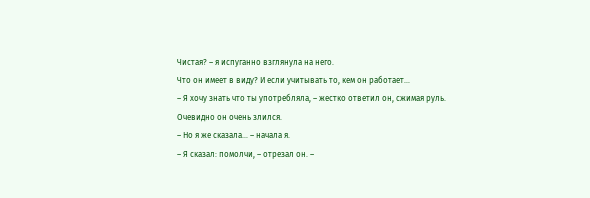Чистая? – я испуганно взглянула на него.
Что он имеет в виду? И если учитывать то, кем он работает...
– Я хочу знать что ты употребляла, – жестко ответил он, сжимая руль.
Очевидно он очень злился.
– Но я же сказала... – начала я.
– Я сказал: помолчи, – отрезал он. –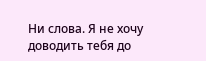Ни слова. Я не хочу доводить тебя до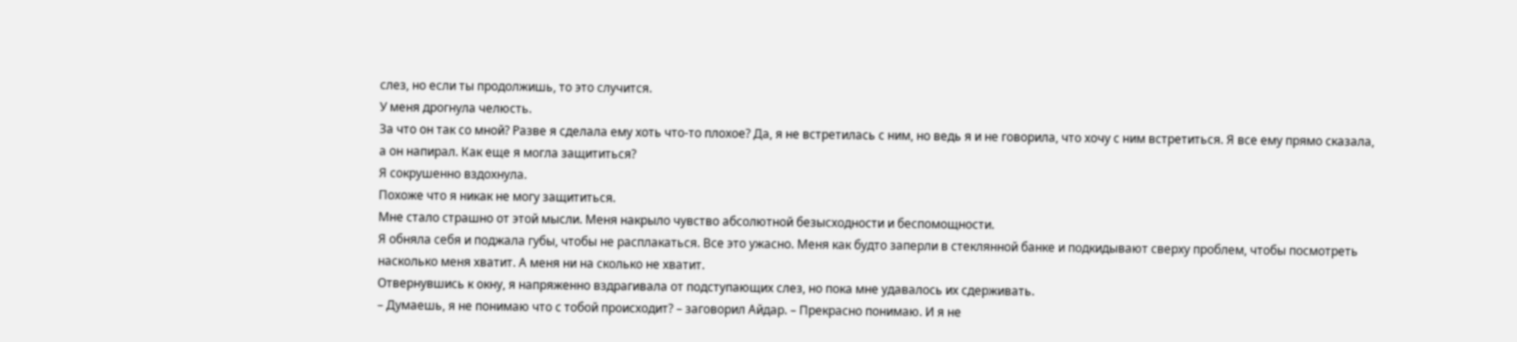слез, но если ты продолжишь, то это случится.
У меня дрогнула челюсть.
За что он так со мной? Разве я сделала ему хоть что-то плохое? Да, я не встретилась с ним, но ведь я и не говорила, что хочу с ним встретиться. Я все ему прямо сказала, а он напирал. Как еще я могла защититься?
Я сокрушенно вздохнула.
Похоже что я никак не могу защититься.
Мне стало страшно от этой мысли. Меня накрыло чувство абсолютной безысходности и беспомощности.
Я обняла себя и поджала губы, чтобы не расплакаться. Все это ужасно. Меня как будто заперли в стеклянной банке и подкидывают сверху проблем, чтобы посмотреть насколько меня хватит. А меня ни на сколько не хватит.
Отвернувшись к окну, я напряженно вздрагивала от подступающих слез, но пока мне удавалось их сдерживать.
– Думаешь, я не понимаю что с тобой происходит? – заговорил Айдар. – Прекрасно понимаю. И я не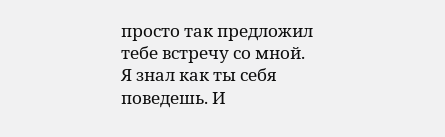просто так предложил тебе встречу со мной. Я знал как ты себя поведешь. И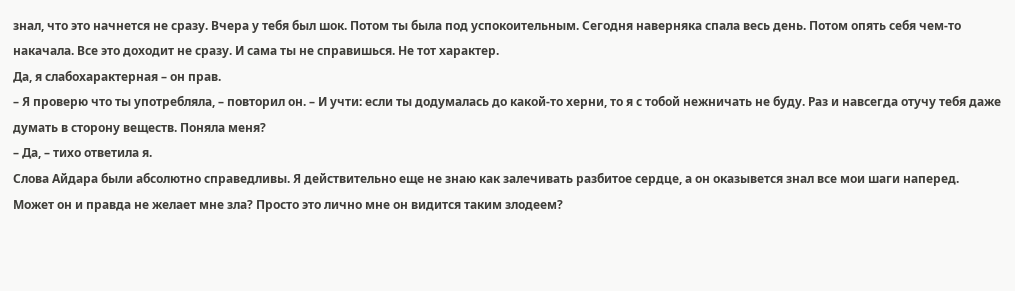знал, что это начнется не сразу. Вчера у тебя был шок. Потом ты была под успокоительным. Сегодня наверняка спала весь день. Потом опять себя чем-то накачала. Все это доходит не сразу. И сама ты не справишься. Не тот характер.
Да, я слабохарактерная – он прав.
– Я проверю что ты употребляла, – повторил он. – И учти: если ты додумалась до какой-то херни, то я с тобой нежничать не буду. Раз и навсегда отучу тебя даже думать в сторону веществ. Поняла меня?
– Да, – тихо ответила я.
Слова Айдара были абсолютно справедливы. Я действительно еще не знаю как залечивать разбитое сердце, а он оказывется знал все мои шаги наперед.
Может он и правда не желает мне зла? Просто это лично мне он видится таким злодеем?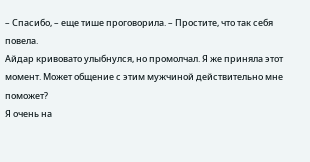– Спасибо, – еще тише проговорила. – Простите, что так себя повела.
Айдар кривовато улыбнулся, но промолчал. Я же приняла этот момент. Может общение с этим мужчиной действительно мне поможет?
Я очень на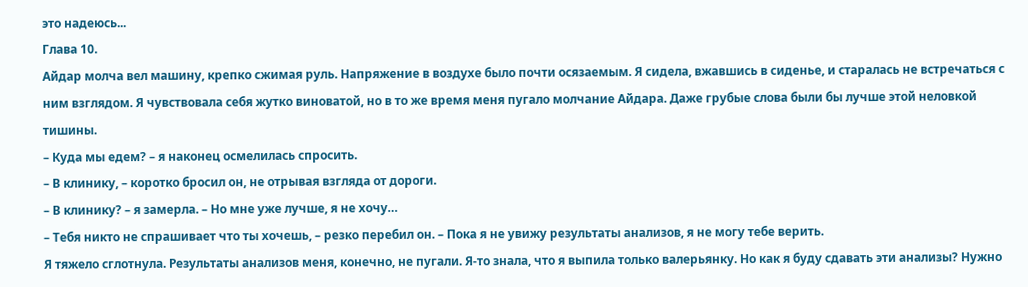это надеюсь...
Глава 10.
Айдар молча вел машину, крепко сжимая руль. Напряжение в воздухе было почти осязаемым. Я сидела, вжавшись в сиденье, и старалась не встречаться с ним взглядом. Я чувствовала себя жутко виноватой, но в то же время меня пугало молчание Айдара. Даже грубые слова были бы лучше этой неловкой тишины.
– Куда мы едем? – я наконец осмелилась спросить.
– В клинику, – коротко бросил он, не отрывая взгляда от дороги.
– В клинику? – я замерла. – Но мне уже лучше, я не хочу…
– Тебя никто не спрашивает что ты хочешь, – резко перебил он. – Пока я не увижу результаты анализов, я не могу тебе верить.
Я тяжело сглотнула. Результаты анализов меня, конечно, не пугали. Я-то знала, что я выпила только валерьянку. Но как я буду сдавать эти анализы? Нужно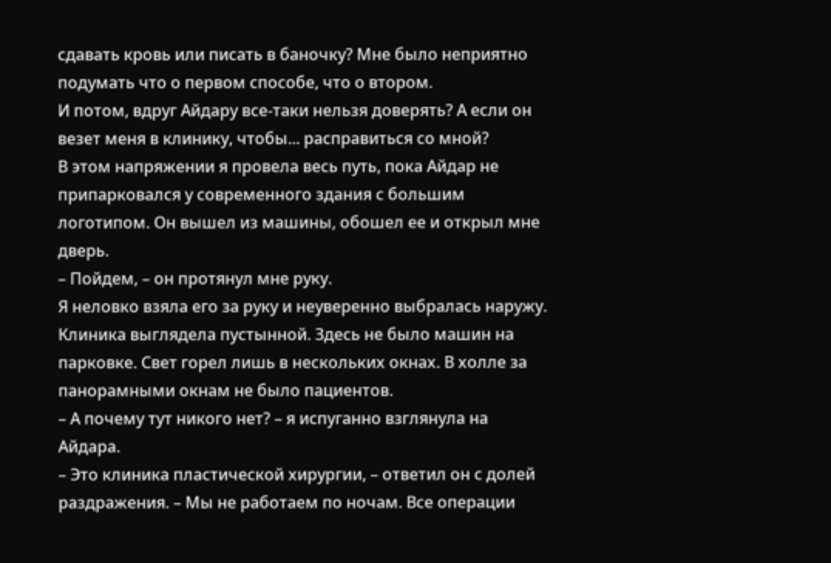сдавать кровь или писать в баночку? Мне было неприятно подумать что о первом способе, что о втором.
И потом, вдруг Айдару все-таки нельзя доверять? А если он везет меня в клинику, чтобы... расправиться со мной?
В этом напряжении я провела весь путь, пока Айдар не припарковался у современного здания с большим логотипом. Он вышел из машины, обошел ее и открыл мне дверь.
– Пойдем, – он протянул мне руку.
Я неловко взяла его за руку и неуверенно выбралась наружу. Клиника выглядела пустынной. Здесь не было машин на парковке. Свет горел лишь в нескольких окнах. В холле за панорамными окнам не было пациентов.
– А почему тут никого нет? – я испуганно взглянула на Айдара.
– Это клиника пластической хирургии, – ответил он с долей раздражения. – Мы не работаем по ночам. Все операции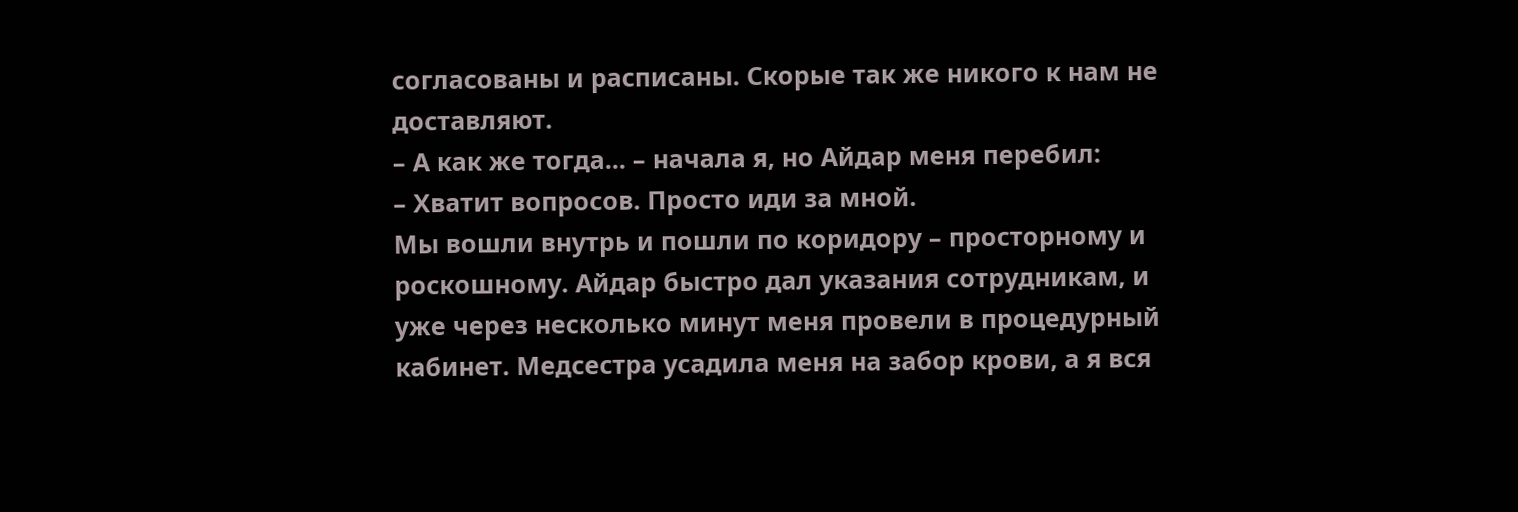согласованы и расписаны. Скорые так же никого к нам не доставляют.
– А как же тогда... – начала я, но Айдар меня перебил:
– Хватит вопросов. Просто иди за мной.
Мы вошли внутрь и пошли по коридору – просторному и роскошному. Айдар быстро дал указания сотрудникам, и уже через несколько минут меня провели в процедурный кабинет. Медсестра усадила меня на забор крови, а я вся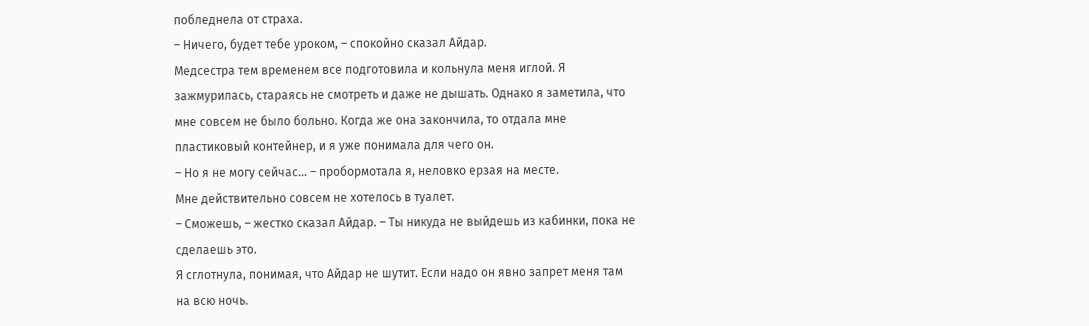побледнела от страха.
– Ничего, будет тебе уроком, – спокойно сказал Айдар.
Медсестра тем временем все подготовила и кольнула меня иглой. Я зажмурилась, стараясь не смотреть и даже не дышать. Однако я заметила, что мне совсем не было больно. Когда же она закончила, то отдала мне пластиковый контейнер, и я уже понимала для чего он.
– Но я не могу сейчас… – пробормотала я, неловко ерзая на месте.
Мне действительно совсем не хотелось в туалет.
– Сможешь, – жестко сказал Айдар. – Ты никуда не выйдешь из кабинки, пока не сделаешь это.
Я сглотнула, понимая, что Айдар не шутит. Если надо он явно запрет меня там на всю ночь.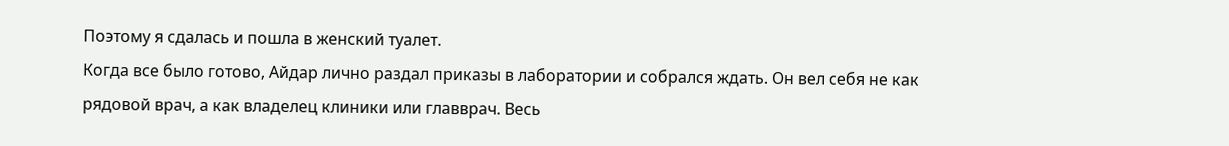Поэтому я сдалась и пошла в женский туалет.
Когда все было готово, Айдар лично раздал приказы в лаборатории и собрался ждать. Он вел себя не как рядовой врач, а как владелец клиники или главврач. Весь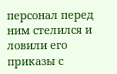персонал перед ним стелился и ловили его приказы с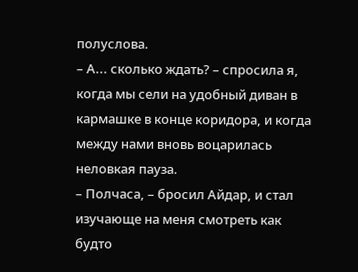полуслова.
– А... сколько ждать? – спросила я, когда мы сели на удобный диван в кармашке в конце коридора, и когда между нами вновь воцарилась неловкая пауза.
– Полчаса, – бросил Айдар, и стал изучающе на меня смотреть как будто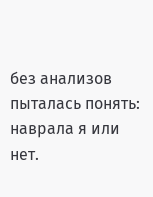без анализов пыталась понять: наврала я или нет.